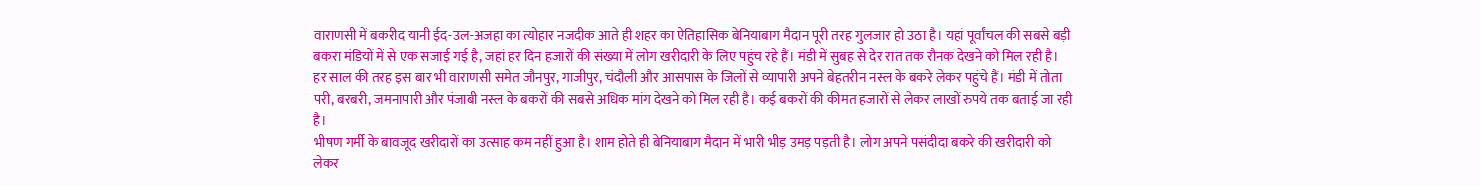वाराणसी में बकरीद यानी ईद-उल-अजहा का त्योहार नजदीक आते ही शहर का ऐतिहासिक बेनियाबाग मैदान पूरी तरह गुलजार हो उठा है। यहां पूर्वांचल की सबसे बड़ी बकरा मंडियों में से एक सजाई गई है, जहां हर दिन हजारों की संख्या में लोग खरीदारी के लिए पहुंच रहे हैं। मंडी में सुबह से देर रात तक रौनक देखने को मिल रही है।
हर साल की तरह इस बार भी वाराणसी समेत जौनपुर, गाजीपुर, चंदौली और आसपास के जिलों से व्यापारी अपने बेहतरीन नस्ल के बकरे लेकर पहुंचे हैं। मंडी में तोता परी, बरबरी, जमनापारी और पंजाबी नस्ल के बकरों की सबसे अधिक मांग देखने को मिल रही है। कई बकरों की कीमत हजारों से लेकर लाखों रुपये तक बताई जा रही है।
भीषण गर्मी के बावजूद खरीदारों का उत्साह कम नहीं हुआ है। शाम होते ही बेनियाबाग मैदान में भारी भीड़ उमड़ पड़ती है। लोग अपने पसंदीदा बकरे की खरीदारी को लेकर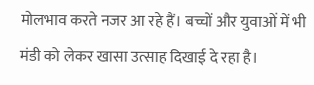मोलभाव करते नजर आ रहे हैं। बच्चों और युवाओं में भी मंडी को लेकर खासा उत्साह दिखाई दे रहा है।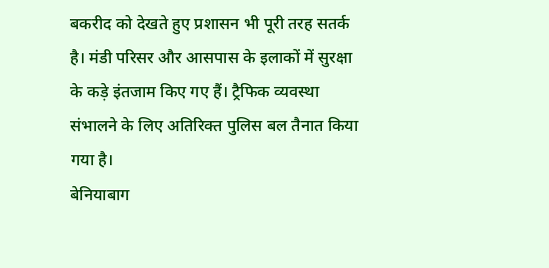बकरीद को देखते हुए प्रशासन भी पूरी तरह सतर्क है। मंडी परिसर और आसपास के इलाकों में सुरक्षा के कड़े इंतजाम किए गए हैं। ट्रैफिक व्यवस्था संभालने के लिए अतिरिक्त पुलिस बल तैनात किया गया है।
बेनियाबाग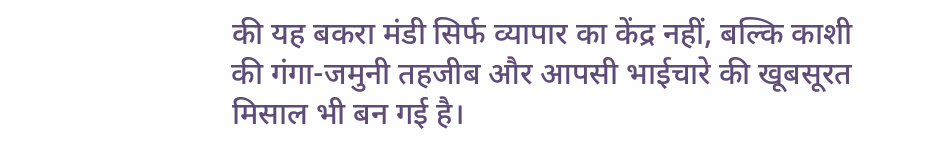की यह बकरा मंडी सिर्फ व्यापार का केंद्र नहीं, बल्कि काशी की गंगा-जमुनी तहजीब और आपसी भाईचारे की खूबसूरत मिसाल भी बन गई है।